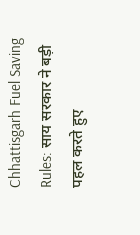Chhattisgarh Fuel Saving Rules: साय सरकार ने बड़ी पहल करते हुए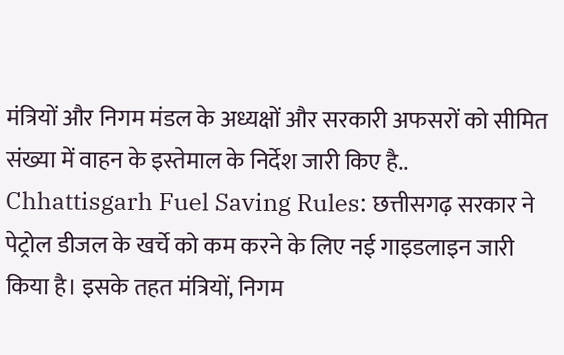मंत्रियों और निगम मंडल के अध्यक्षों और सरकारी अफसरों को सीमित संख्या में वाहन के इस्तेमाल के निर्देश जारी किए है..
Chhattisgarh Fuel Saving Rules: छत्तीसगढ़ सरकार ने पेट्रोल डीजल के खर्चे को कम करने के लिए नई गाइडलाइन जारी किया है। इसके तहत मंत्रियों, निगम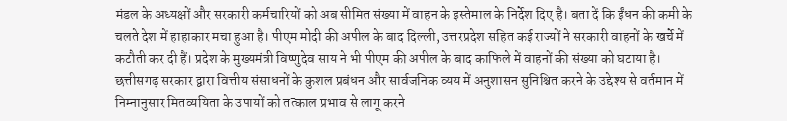मंडल के अध्यक्षों और सरकारी कर्मचारियों को अब सीमित संख्या में वाहन के इस्तेमाल के निर्देश दिए है। बता दें कि ईंधन की कमी के चलते देश में हाहाकार मचा हुआ है। पीएम मोदी की अपील के बाद दिल्ली, उत्तरप्रदेश सहित कई राज्यों ने सरकारी वाहनों के खर्चे में कटौती कर दी हैं। प्रदेश के मुख्यमंत्री विष्णुदेव साय ने भी पीएम की अपील के बाद काफिले में वाहनों की संख्या को घटाया है।
छत्तीसगढ़ सरकार द्वारा वित्तीय संसाधनों के कुशल प्रबंधन और सार्वजनिक व्यय में अनुशासन सुनिश्चित करने के उद्देश्य से वर्तमान में निम्नानुसार मितव्ययिता के उपायों को तत्काल प्रभाव से लागू करने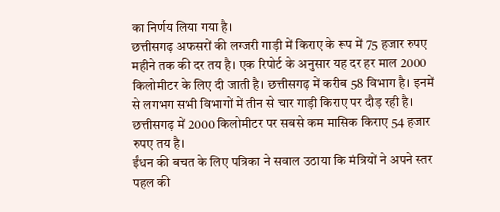का निर्णय लिया गया है।
छत्तीसगढ़ अफसरों की लग्जरी गाड़ी में किराए के रूप में 75 हजार रुपए महीने तक की दर तय है। एक रिपोर्ट के अनुसार यह दर हर माल 2000 किलोमीटर के लिए दी जाती है। छत्तीसगढ़ में करीब 58 विभाग है। इनमें से लगभग सभी विभागों में तीन से चार गाड़ी किराए पर दौड़ रही है। छत्तीसगढ़ में 2000 किलोमीटर पर सबसे कम मासिक किराए 54 हजार रुपए तय है।
ईंधन की बचत के लिए पत्रिका ने सवाल उठाया कि मंत्रियों ने अपने स्तर पहल की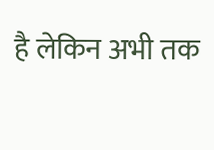है लेकिन अभी तक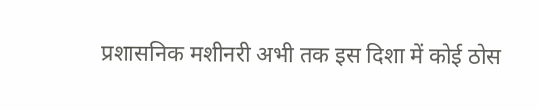प्रशासनिक मशीनरी अभी तक इस दिशा में कोई ठोस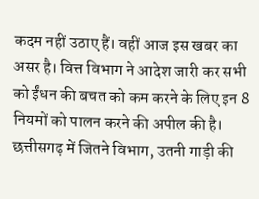कदम नहीं उठाए हैं। वहीं आज इस खबर का असर है। वित्त विभाग ने आदेश जारी कर सभी को ईंधन की बचत को कम करने के लिए इन 8 नियमों को पालन करने की अपील की है।
छत्तीसगढ़ में जितने विभाग, उतनी गाड़ी की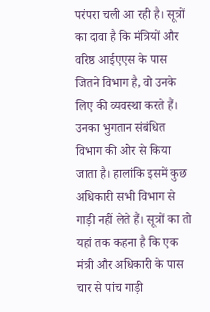परंपरा चली आ रही है। सूत्रों का दावा है कि मंत्रियों और वरिष्ठ आईएएस के पास जितने विभाग है, वो उनके लिए की व्यवस्था करते हैं। उनका भुगतान संबंधित विभाग की ओर से किया जाता है। हालांकि इसमें कुछ अधिकारी सभी विभाग से गाड़ी नहीं लेते हैं। सूत्रों का तो यहां तक कहना है कि एक मंत्री और अधिकारी के पास चार से पांच गाड़ी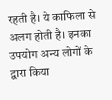रहती है। ये काफिला से अलग होती है। इनका उपयोग अन्य लोगों के द्वारा किया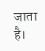जाता है।